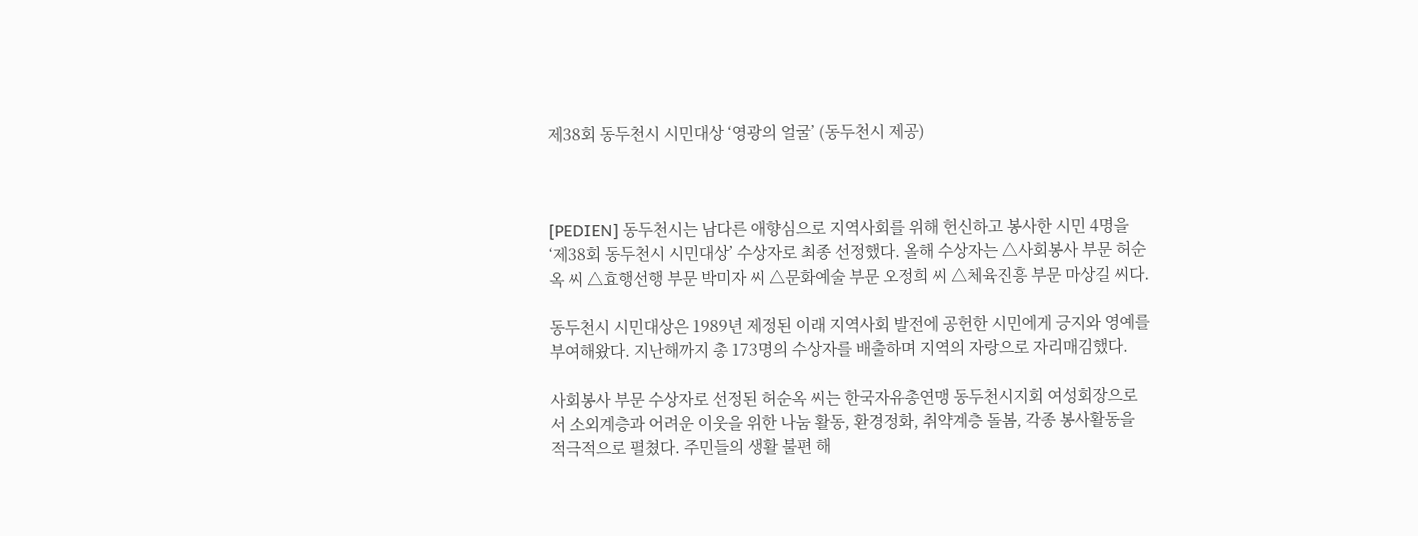제38회 동두천시 시민대상 ‘영광의 얼굴’ (동두천시 제공)



[PEDIEN] 동두천시는 남다른 애향심으로 지역사회를 위해 헌신하고 봉사한 시민 4명을 ‘제38회 동두천시 시민대상’ 수상자로 최종 선정했다. 올해 수상자는 △사회봉사 부문 허순옥 씨 △효행선행 부문 박미자 씨 △문화예술 부문 오정희 씨 △체육진흥 부문 마상길 씨다.

동두천시 시민대상은 1989년 제정된 이래 지역사회 발전에 공헌한 시민에게 긍지와 영예를 부여해왔다. 지난해까지 총 173명의 수상자를 배출하며 지역의 자랑으로 자리매김했다.

사회봉사 부문 수상자로 선정된 허순옥 씨는 한국자유총연맹 동두천시지회 여성회장으로서 소외계층과 어려운 이웃을 위한 나눔 활동, 환경정화, 취약계층 돌봄, 각종 봉사활동을 적극적으로 펼쳤다. 주민들의 생활 불편 해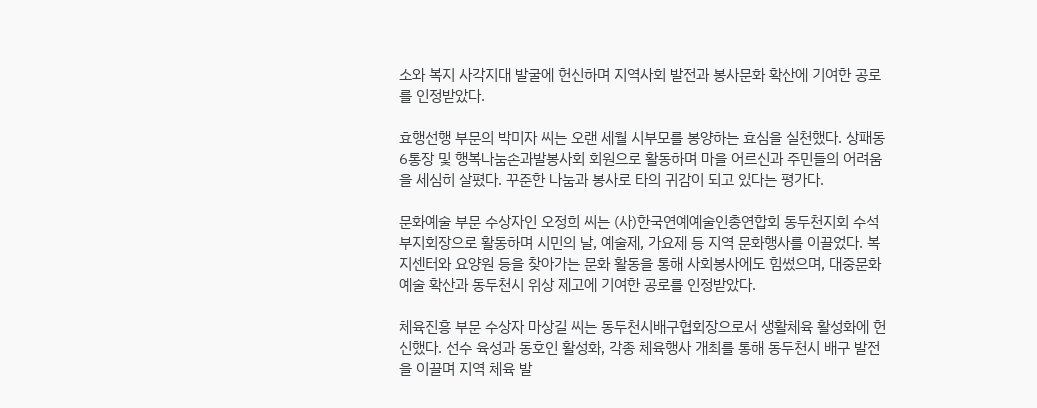소와 복지 사각지대 발굴에 헌신하며 지역사회 발전과 봉사문화 확산에 기여한 공로를 인정받았다.

효행선행 부문의 박미자 씨는 오랜 세월 시부모를 봉양하는 효심을 실천했다. 상패동 6통장 및 행복나눔손과발봉사회 회원으로 활동하며 마을 어르신과 주민들의 어려움을 세심히 살폈다. 꾸준한 나눔과 봉사로 타의 귀감이 되고 있다는 평가다.

문화예술 부문 수상자인 오정희 씨는 (사)한국연예예술인총연합회 동두천지회 수석부지회장으로 활동하며 시민의 날, 예술제, 가요제 등 지역 문화행사를 이끌었다. 복지센터와 요양원 등을 찾아가는 문화 활동을 통해 사회봉사에도 힘썼으며, 대중문화예술 확산과 동두천시 위상 제고에 기여한 공로를 인정받았다.

체육진흥 부문 수상자 마상길 씨는 동두천시배구협회장으로서 생활체육 활성화에 헌신했다. 선수 육성과 동호인 활성화, 각종 체육행사 개최를 통해 동두천시 배구 발전을 이끌며 지역 체육 발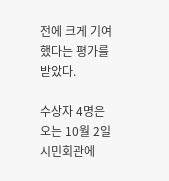전에 크게 기여했다는 평가를 받았다.

수상자 4명은 오는 10월 2일 시민회관에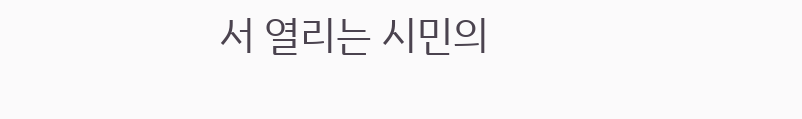서 열리는 시민의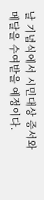날 기념식에서 시민대상 증서와 메달을 수여받을 예정이다.